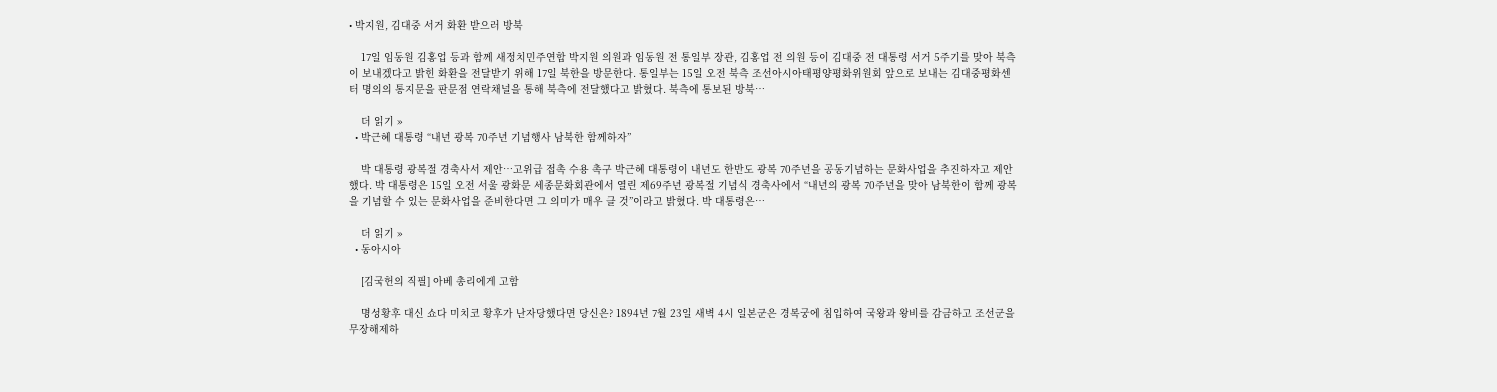• 박지원, 김대중 서거 화환 받으러 방북

    17일 임동원 김홍업 등과 함께 새정치민주연합 박지원 의원과 임동원 전 통일부 장관, 김홍업 전 의원 등이 김대중 전 대통령 서거 5주기를 맞아 북측이 보내겠다고 밝힌 화환을 전달받기 위해 17일 북한을 방문한다. 통일부는 15일 오전 북측 조선아시아태평양평화위원회 앞으로 보내는 김대중평화센터 명의의 통지문을 판문점 연락채널을 통해 북측에 전달했다고 밝혔다. 북측에 통보된 방북…

    더 읽기 »
  • 박근혜 대통령 “내년 광복 70주년 기념행사 남북한 함께하자”

    박 대통령 광복절 경축사서 제안…고위급 접촉 수용 촉구 박근혜 대통령이 내년도 한반도 광복 70주년을 공동기념하는 문화사업을 추진하자고 제안했다. 박 대통령은 15일 오전 서울 광화문 세종문화회관에서 열린 제69주년 광복절 기념식 경축사에서 “내년의 광복 70주년을 맞아 남북한이 함께 광복을 기념할 수 있는 문화사업을 준비한다면 그 의미가 매우 클 것”이라고 밝혔다. 박 대통령은…

    더 읽기 »
  • 동아시아

    [김국헌의 직필] 아베 총리에게 고함

    명성황후 대신 쇼다 미치코 황후가 난자당했다면 당신은? 1894년 7월 23일 새벽 4시 일본군은 경복궁에 침입하여 국왕과 왕비를 감금하고 조선군을 무장해제하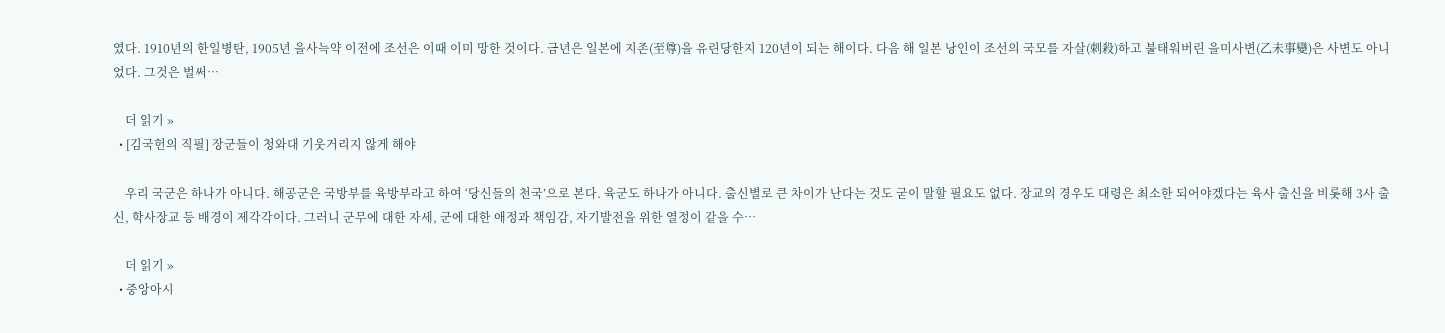였다. 1910년의 한일병탄, 1905년 을사늑약 이전에 조선은 이때 이미 망한 것이다. 금년은 일본에 지존(至尊)을 유린당한지 120년이 되는 해이다. 다음 해 일본 낭인이 조선의 국모를 자살(刺殺)하고 불태워버린 을미사변(乙未事變)은 사변도 아니었다. 그것은 벌써…

    더 읽기 »
  • [김국헌의 직필] 장군들이 청와대 기웃거리지 않게 해야

    우리 국군은 하나가 아니다. 해공군은 국방부를 육방부라고 하여 ‘당신들의 천국’으로 본다. 육군도 하나가 아니다. 출신별로 큰 차이가 난다는 것도 굳이 말할 필요도 없다. 장교의 경우도 대령은 최소한 되어야겠다는 육사 출신을 비롯해 3사 출신, 학사장교 등 배경이 제각각이다. 그러니 군무에 대한 자세, 군에 대한 애정과 책임감, 자기발전을 위한 열정이 같을 수…

    더 읽기 »
  • 중앙아시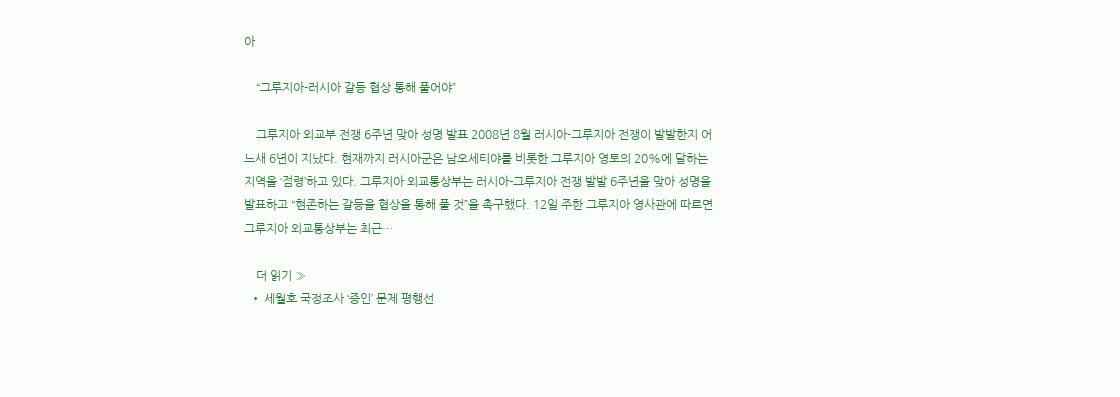아

    “그루지아-러시아 갈등 협상 통해 풀어야”

    그루지아 외교부 전쟁 6주년 맞아 성명 발표 2008년 8월 러시아-그루지아 전쟁이 발발한지 어느새 6년이 지났다. 현재까지 러시아군은 남오세티야를 비롯한 그루지아 영토의 20%에 달하는 지역을 ‘점령’하고 있다. 그루지아 외교통상부는 러시아-그루지아 전쟁 발발 6주년을 맞아 성명을 발표하고 “현존하는 갈등을 협상을 통해 풀 것”을 촉구했다. 12일 주한 그루지아 영사관에 따르면 그루지아 외교통상부는 최근…

    더 읽기 »
  • 세월호 국정조사 ‘증인’ 문제 평행선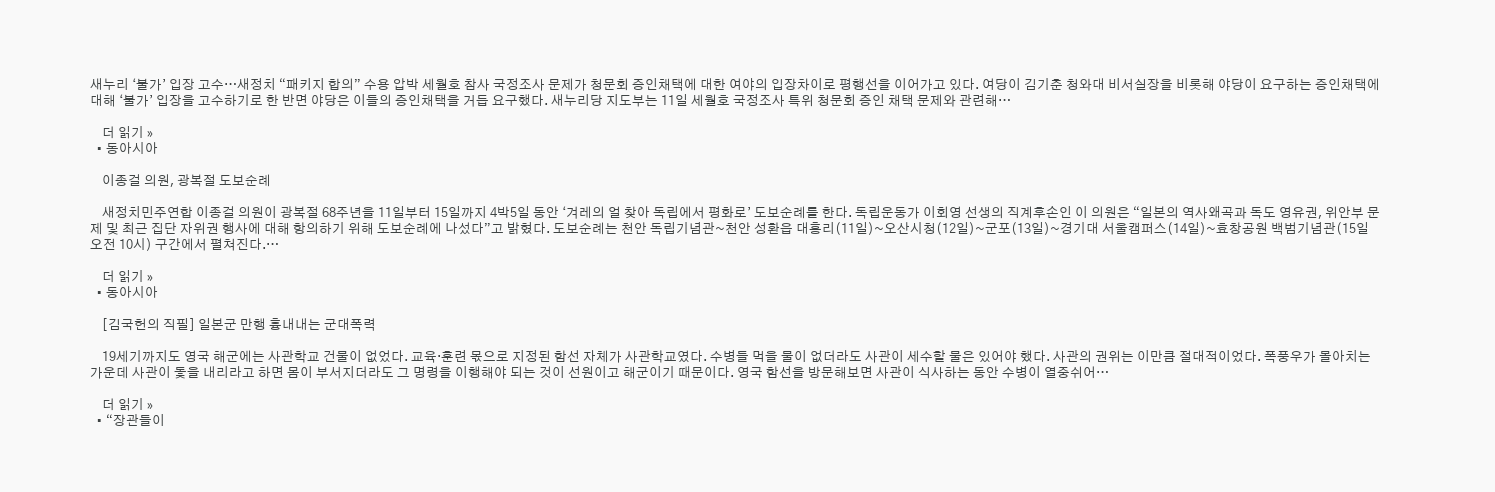새누리 ‘불가’ 입장 고수…새정치 “패키지 합의” 수용 압박 세월호 참사 국정조사 문제가 청문회 증인채택에 대한 여야의 입장차이로 평행선을 이어가고 있다. 여당이 김기춘 청와대 비서실장을 비롯해 야당이 요구하는 증인채택에 대해 ‘불가’ 입장을 고수하기로 한 반면 야당은 이들의 증인채택을 거듭 요구했다. 새누리당 지도부는 11일 세월호 국정조사 특위 청문회 증인 채택 문제와 관련해…

    더 읽기 »
  • 동아시아

    이종걸 의원, 광복절 도보순례

    새정치민주연합 이종걸 의원이 광복절 68주년을 11일부터 15일까지 4박5일 동안 ‘겨레의 얼 찾아 독립에서 평화로’ 도보순례를 한다. 독립운동가 이회영 선생의 직계후손인 이 의원은 “일본의 역사왜곡과 독도 영유권, 위안부 문제 및 최근 집단 자위권 행사에 대해 항의하기 위해 도보순례에 나섰다”고 밝혔다. 도보순례는 천안 독립기념관~천안 성환읍 대흥리(11일)~오산시청(12일)~군포(13일)~경기대 서울캠퍼스(14일)~효창공원 백범기념관(15일 오전 10시) 구간에서 펼쳐진다.…

    더 읽기 »
  • 동아시아

    [김국헌의 직필] 일본군 만행 흉내내는 군대폭력

    19세기까지도 영국 해군에는 사관학교 건물이 없었다. 교육·훈련 몫으로 지정된 함선 자체가 사관학교였다. 수병들 먹을 물이 없더라도 사관이 세수할 물은 있어야 했다. 사관의 권위는 이만큼 절대적이었다. 폭풍우가 몰아치는 가운데 사관이 돛을 내리라고 하면 몸이 부서지더라도 그 명령을 이행해야 되는 것이 선원이고 해군이기 때문이다. 영국 함선을 방문해보면 사관이 식사하는 동안 수병이 열중쉬어…

    더 읽기 »
  • “장관들이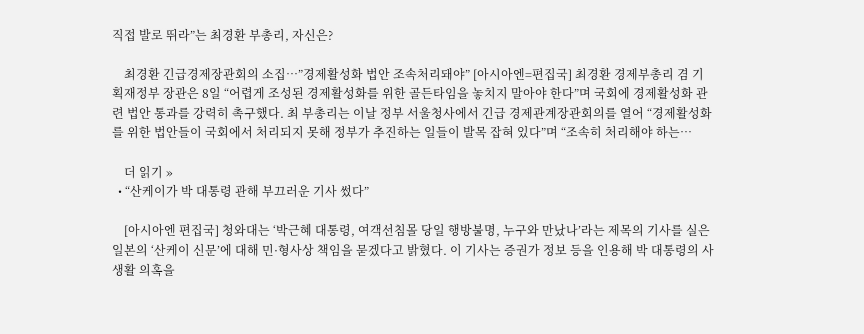직접 발로 뛰라”는 최경환 부총리, 자신은?

    최경환 긴급경제장관회의 소집…”경제활성화 법안 조속처리돼야” [아시아엔=편집국] 최경환 경제부총리 겸 기획재정부 장관은 8일 “어렵게 조성된 경제활성화를 위한 골든타임을 놓치지 말아야 한다”며 국회에 경제활성화 관련 법안 통과를 강력히 촉구했다. 최 부총리는 이날 정부 서울청사에서 긴급 경제관계장관회의를 열어 “경제활성화를 위한 법안들이 국회에서 처리되지 못해 정부가 추진하는 일들이 발목 잡혀 있다”며 “조속히 처리해야 하는…

    더 읽기 »
  • “산케이가 박 대통령 관해 부끄러운 기사 썼다”

    [아시아엔 편집국] 청와대는 ‘박근혜 대통령, 여객선침몰 당일 행방불명, 누구와 만났나’라는 제목의 기사를 실은 일본의 ‘산케이 신문’에 대해 민·형사상 책임을 묻겠다고 밝혔다. 이 기사는 증권가 정보 등을 인용해 박 대통령의 사생활 의혹을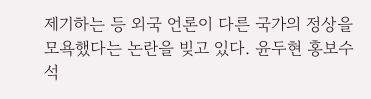제기하는 등 외국 언론이 다른 국가의 정상을 모욕했다는 논란을 빚고 있다. 윤두현 홍보수석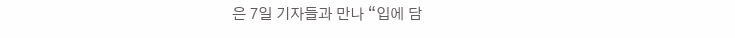은 7일 기자들과 만나 “입에 담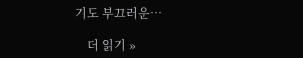기도 부끄러운…

    더 읽기 »